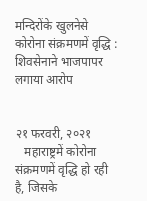मन्दिरोंके खुलनेसे कोरोना संक्रमणमें वृद्धि : शिवसेनाने भाजपापर लगाया आरोप


२१ फरवरी, २०२१
   महाराष्ट्रमें कोरोना संक्रमणमें वृद्धि हो रही है, जिसके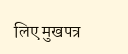लिए मुखपत्र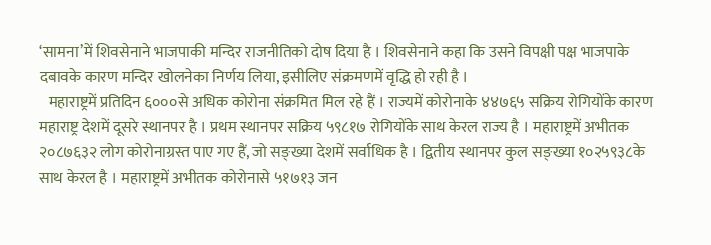‘सामना’में शिवसेनाने भाजपाकी मन्दिर राजनीतिको दोष दिया है । शिवसेनाने कहा कि उसने विपक्षी पक्ष भाजपाके दबावके कारण मन्दिर खोलनेका निर्णय लिया, इसीलिए संक्रमणमें वृद्धि हो रही है ।
   महाराष्ट्रमें प्रतिदिन ६०००से अधिक कोरोना संक्रमित मिल रहे हैं । राज्यमें कोरोनाके ४४७६५ सक्रिय रोगियोंके कारण महाराष्ट्र देशमें दूसरे स्थानपर है । प्रथम स्थानपर सक्रिय ५९८१७ रोगियोंके साथ केरल राज्य है । महाराष्ट्रमें अभीतक २०८७६३२ लोग कोरोनाग्रस्त पाए गए हैं, जो सङ्ख्या देशमें सर्वाधिक है । द्वितीय स्थानपर कुल सङ्ख्या १०२५९३८के साथ केरल है । महाराष्ट्रमें अभीतक कोरोनासे ५१७१३ जन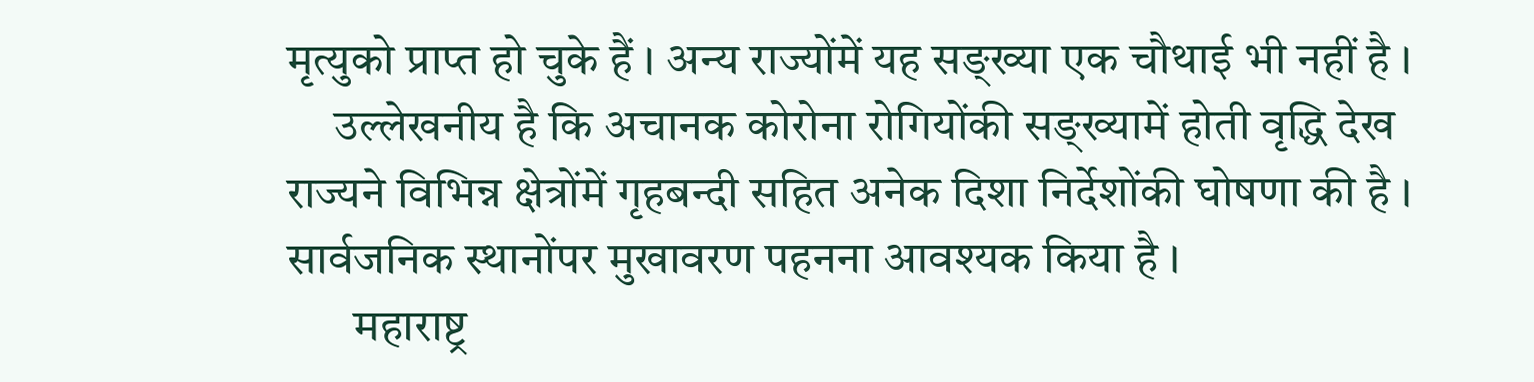मृत्युको प्राप्त हो चुके हैं । अन्य राज्योंमें यह सङ्ख्या एक चौथाई भी नहीं है ।
     उल्लेखनीय है कि अचानक कोरोना रोगियोंकी सङ्ख्यामें होती वृद्धि देख राज्यने विभिन्न क्षेत्रोंमें गृहबन्दी सहित अनेक दिशा निर्देशोंकी घोषणा की है । सार्वजनिक स्थानोंपर मुखावरण पहनना आवश्यक किया है ।
       महाराष्ट्र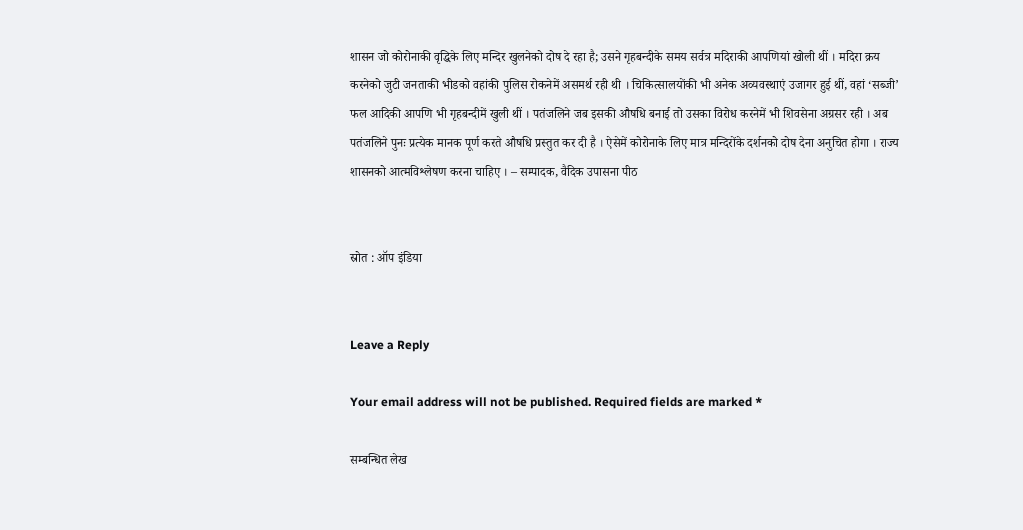शासन जो कोरोनाकी वृद्धिके लिए मन्दिर खुलनेको दोष दे रहा है; उसने गृहबन्दीके समय सर्वत्र मदिराकी आपणियां खोली थीं । मदिरा क्रय करनेको जुटी जनताकी भीडको वहांकी पुलिस रोकनेमें असमर्थ रही थी । चिकित्सालयोंकी भी अनेक अव्यवस्थाएं उजागर हुई थीं, वहां ‘सब्जी’ फल आदिकी आपणि भी गृहबन्दीमें खुली थीं । पतंजलिने जब इसकी औषधि बनाई तो उसका विरोध करनेमें भी शिवसेना अग्रसर रही । अब पतंजलिने पुनः प्रत्येक मानक पूर्ण करते औषधि प्रस्तुत कर दी है । ऐसेमें कोरोनाके लिए मात्र मन्दिरोंके दर्शनको दोष देना अनुचित होगा । राज्य शासनको आत्मविश्लेषण करना चाहिए । – सम्पादक, वैदिक उपासना पीठ


स्रोत : ऑप इंडिया


Leave a Reply

Your email address will not be published. Required fields are marked *

सम्बन्धित लेख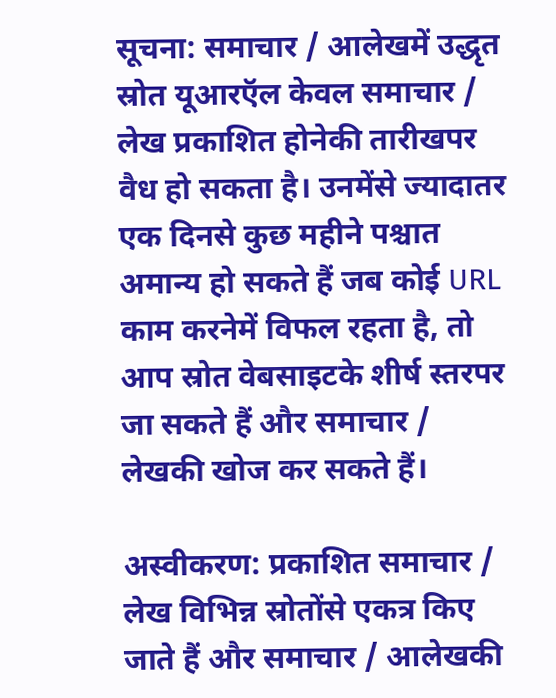सूचना: समाचार / आलेखमें उद्धृत स्रोत यूआरऍल केवल समाचार / लेख प्रकाशित होनेकी तारीखपर वैध हो सकता है। उनमेंसे ज्यादातर एक दिनसे कुछ महीने पश्चात अमान्य हो सकते हैं जब कोई URL काम करनेमें विफल रहता है, तो आप स्रोत वेबसाइटके शीर्ष स्तरपर जा सकते हैं और समाचार / लेखकी खोज कर सकते हैं।

अस्वीकरण: प्रकाशित समाचार / लेख विभिन्न स्रोतोंसे एकत्र किए जाते हैं और समाचार / आलेखकी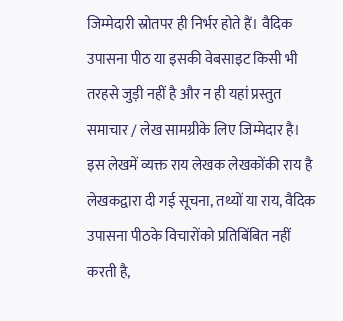जिम्मेदारी स्रोतपर ही निर्भर होते हैं। वैदिक उपासना पीठ या इसकी वेबसाइट किसी भी तरहसे जुड़ी नहीं है और न ही यहां प्रस्तुत समाचार / लेख सामग्रीके लिए जिम्मेदार है। इस लेखमें व्यक्त राय लेखक लेखकोंकी राय है लेखकद्वारा दी गई सूचना, तथ्यों या राय, वैदिक उपासना पीठके विचारोंको प्रतिबिंबित नहीं करती है,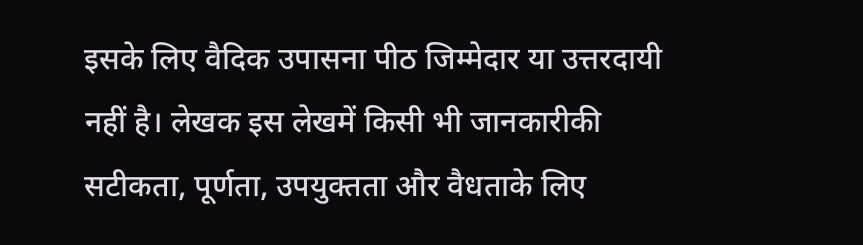इसके लिए वैदिक उपासना पीठ जिम्मेदार या उत्तरदायी नहीं है। लेखक इस लेखमें किसी भी जानकारीकी सटीकता, पूर्णता, उपयुक्तता और वैधताके लिए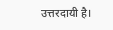उत्तरदायी है।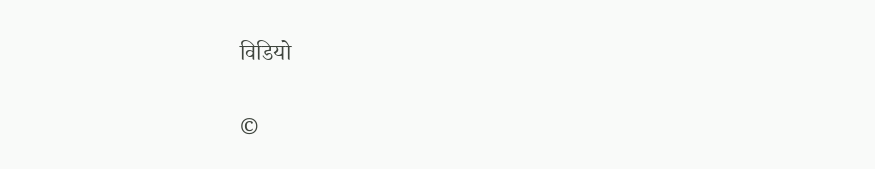विडियो

©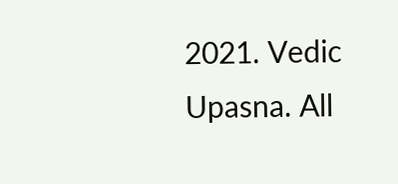2021. Vedic Upasna. All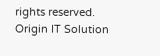rights reserved. Origin IT Solution